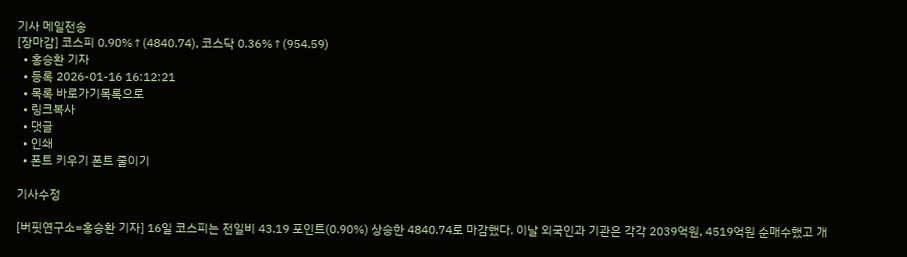기사 메일전송
[장마감] 코스피 0.90%↑(4840.74), 코스닥 0.36%↑(954.59)
  • 홍승환 기자
  • 등록 2026-01-16 16:12:21
  • 목록 바로가기목록으로
  • 링크복사
  • 댓글
  • 인쇄
  • 폰트 키우기 폰트 줄이기

기사수정

[버핏연구소=홍승환 기자] 16일 코스피는 전일비 43.19 포인트(0.90%) 상승한 4840.74로 마감했다. 이날 외국인과 기관은 각각 2039억원, 4519억원 순매수했고 개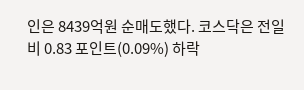인은 8439억원 순매도했다. 코스닥은 전일비 0.83 포인트(0.09%) 하락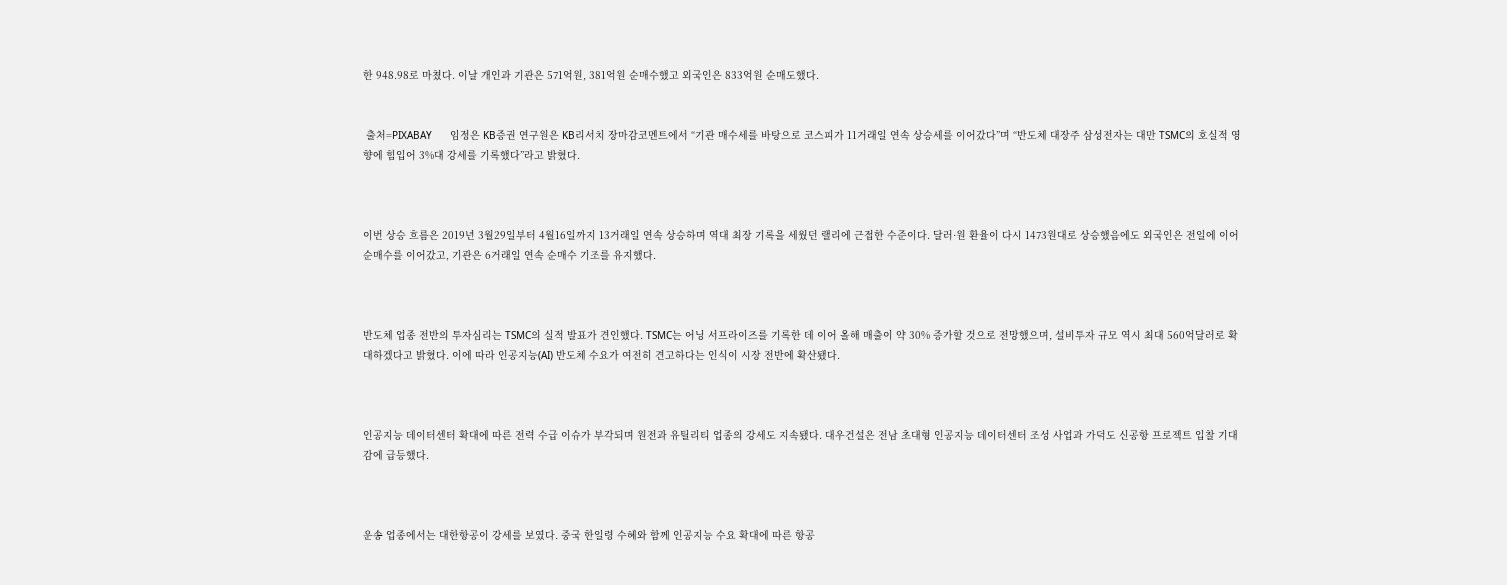한 948.98로 마쳤다. 이날 개인과 기관은 571억원, 381억원 순매수했고 외국인은 833억원 순매도했다.


 출처=PIXABAY      임정은 KB증권 연구원은 KB리서치 장마감코멘트에서 “기관 매수세를 바탕으로 코스피가 11거래일 연속 상승세를 이어갔다”며 “반도체 대장주 삼성전자는 대만 TSMC의 호실적 영향에 힘입어 3%대 강세를 기록했다”라고 밝혔다.



이번 상승 흐름은 2019년 3월29일부터 4월16일까지 13거래일 연속 상승하며 역대 최장 기록을 세웠던 랠리에 근접한 수준이다. 달러·원 환율이 다시 1473원대로 상승했음에도 외국인은 전일에 이어 순매수를 이어갔고, 기관은 6거래일 연속 순매수 기조를 유지했다.



반도체 업종 전반의 투자심리는 TSMC의 실적 발표가 견인했다. TSMC는 어닝 서프라이즈를 기록한 데 이어 올해 매출이 약 30% 증가할 것으로 전망했으며, 설비투자 규모 역시 최대 560억달러로 확대하겠다고 밝혔다. 이에 따라 인공지능(AI) 반도체 수요가 여전히 견고하다는 인식이 시장 전반에 확산됐다.



인공지능 데이터센터 확대에 따른 전력 수급 이슈가 부각되며 원전과 유틸리티 업종의 강세도 지속됐다. 대우건설은 전남 초대형 인공지능 데이터센터 조성 사업과 가덕도 신공항 프로젝트 입찰 기대감에 급등했다.



운송 업종에서는 대한항공이 강세를 보였다. 중국 한일령 수혜와 함께 인공지능 수요 확대에 따른 항공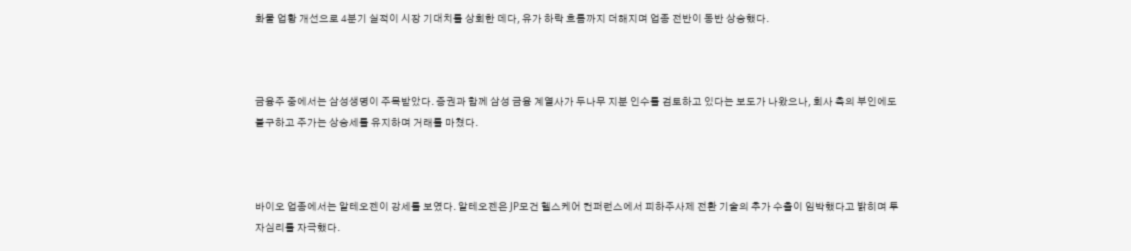화물 업황 개선으로 4분기 실적이 시장 기대치를 상회한 데다, 유가 하락 흐름까지 더해지며 업종 전반이 동반 상승했다.



금융주 중에서는 삼성생명이 주목받았다. 증권과 함께 삼성 금융 계열사가 두나무 지분 인수를 검토하고 있다는 보도가 나왔으나, 회사 측의 부인에도 불구하고 주가는 상승세를 유지하며 거래를 마쳤다.



바이오 업종에서는 알테오젠이 강세를 보였다. 알테오젠은 JP모건 헬스케어 컨퍼런스에서 피하주사제 전환 기술의 추가 수출이 임박했다고 밝히며 투자심리를 자극했다.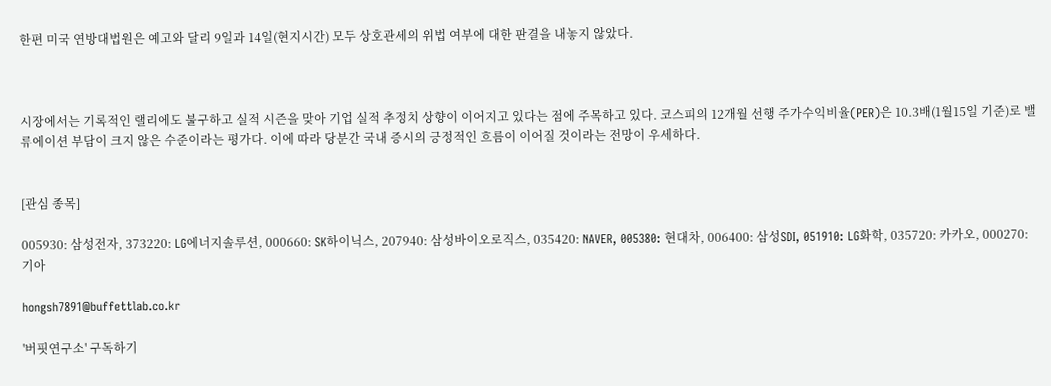한편 미국 연방대법원은 예고와 달리 9일과 14일(현지시간) 모두 상호관세의 위법 여부에 대한 판결을 내놓지 않았다.



시장에서는 기록적인 랠리에도 불구하고 실적 시즌을 맞아 기업 실적 추정치 상향이 이어지고 있다는 점에 주목하고 있다. 코스피의 12개월 선행 주가수익비율(PER)은 10.3배(1월15일 기준)로 밸류에이션 부담이 크지 않은 수준이라는 평가다. 이에 따라 당분간 국내 증시의 긍정적인 흐름이 이어질 것이라는 전망이 우세하다.


[관심 종목]

005930: 삼성전자, 373220: LG에너지솔루션, 000660: SK하이닉스, 207940: 삼성바이오로직스, 035420: NAVER, 005380: 현대차, 006400: 삼성SDI, 051910: LG화학, 035720: 카카오, 000270: 기아

hongsh7891@buffettlab.co.kr

'버핏연구소' 구독하기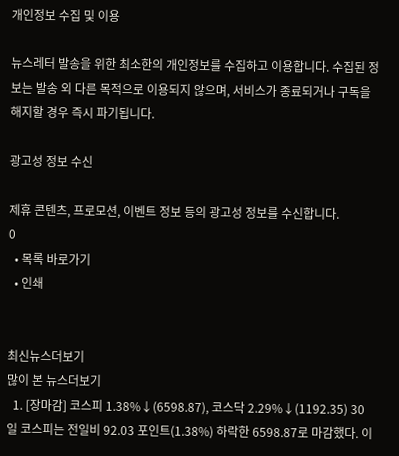개인정보 수집 및 이용

뉴스레터 발송을 위한 최소한의 개인정보를 수집하고 이용합니다. 수집된 정보는 발송 외 다른 목적으로 이용되지 않으며, 서비스가 종료되거나 구독을 해지할 경우 즉시 파기됩니다.

광고성 정보 수신

제휴 콘텐츠, 프로모션, 이벤트 정보 등의 광고성 정보를 수신합니다.
0
  • 목록 바로가기
  • 인쇄


최신뉴스더보기
많이 본 뉴스더보기
  1. [장마감] 코스피 1.38%↓(6598.87), 코스닥 2.29%↓(1192.35) 30일 코스피는 전일비 92.03 포인트(1.38%) 하락한 6598.87로 마감했다. 이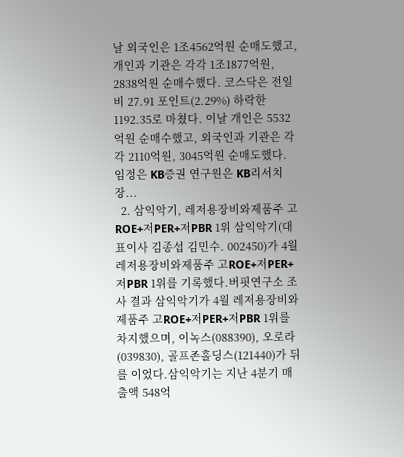날 외국인은 1조4562억원 순매도했고, 개인과 기관은 각각 1조1877억원, 2838억원 순매수했다. 코스닥은 전일비 27.91 포인트(2.29%) 하락한 1192.35로 마쳤다. 이날 개인은 5532억원 순매수했고, 외국인과 기관은 각각 2110억원, 3045억원 순매도했다. 임정은 KB증권 연구원은 KB리서치 장...
  2. 삼익악기, 레저용장비와제품주 고ROE+저PER+저PBR 1위 삼익악기(대표이사 김종섭 김민수. 002450)가 4월 레저용장비와제품주 고ROE+저PER+저PBR 1위를 기록했다.버핏연구소 조사 결과 삼익악기가 4월 레저용장비와제품주 고ROE+저PER+저PBR 1위를 차지했으며, 이녹스(088390), 오로라(039830), 골프존홀딩스(121440)가 뒤를 이었다.삼익악기는 지난 4분기 매출액 548억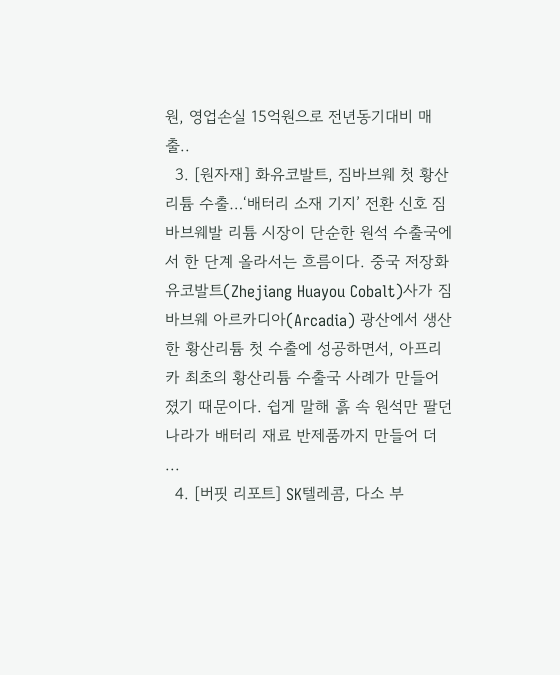원, 영업손실 15억원으로 전년동기대비 매출..
  3. [원자재] 화유코발트, 짐바브웨 첫 황산리튬 수출…‘배터리 소재 기지’ 전환 신호 짐바브웨발 리튬 시장이 단순한 원석 수출국에서 한 단계 올라서는 흐름이다. 중국 저장화유코발트(Zhejiang Huayou Cobalt)사가 짐바브웨 아르카디아(Arcadia) 광산에서 생산한 황산리튬 첫 수출에 성공하면서, 아프리카 최초의 황산리튬 수출국 사례가 만들어졌기 때문이다. 쉽게 말해 흙 속 원석만 팔던 나라가 배터리 재료 반제품까지 만들어 더 ...
  4. [버핏 리포트] SK텔레콤, 다소 부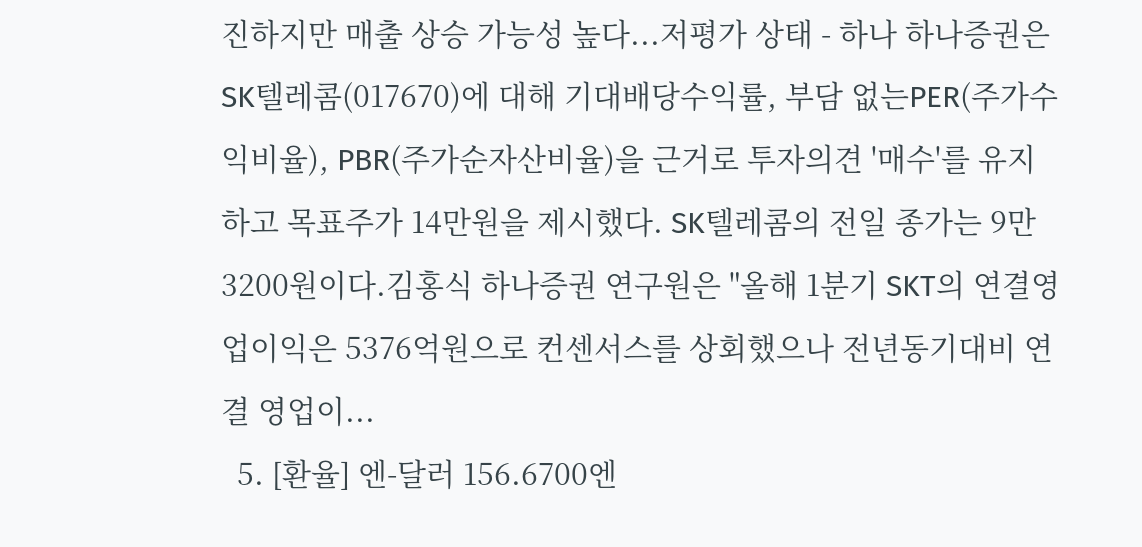진하지만 매출 상승 가능성 높다...저평가 상태 - 하나 하나증권은 SK텔레콤(017670)에 대해 기대배당수익률, 부담 없는PER(주가수익비율), PBR(주가순자산비율)을 근거로 투자의견 '매수'를 유지하고 목표주가 14만원을 제시했다. SK텔레콤의 전일 종가는 9만3200원이다.김홍식 하나증권 연구원은 "올해 1분기 SKT의 연결영업이익은 5376억원으로 컨센서스를 상회했으나 전년동기대비 연결 영업이...
  5. [환율] 엔-달러 156.6700엔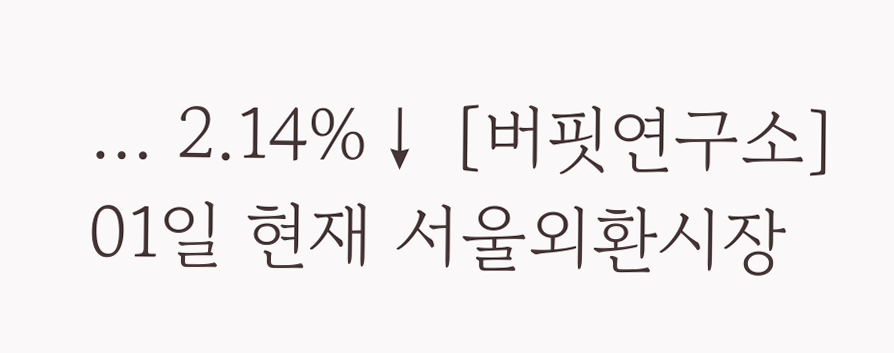… 2.14%↓ [버핏연구소] 01일 현재 서울외환시장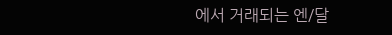에서 거래되는 엔/달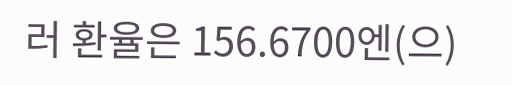러 환율은 156.6700엔(으)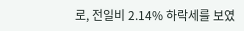로, 전일비 2.14% 하락세를 보였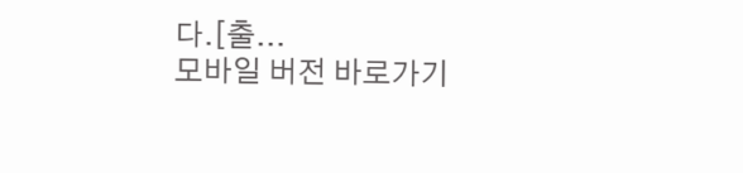다.[출...
모바일 버전 바로가기